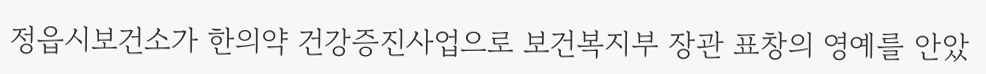정읍시보건소가 한의약 건강증진사업으로 보건복지부 장관 표창의 영예를 안았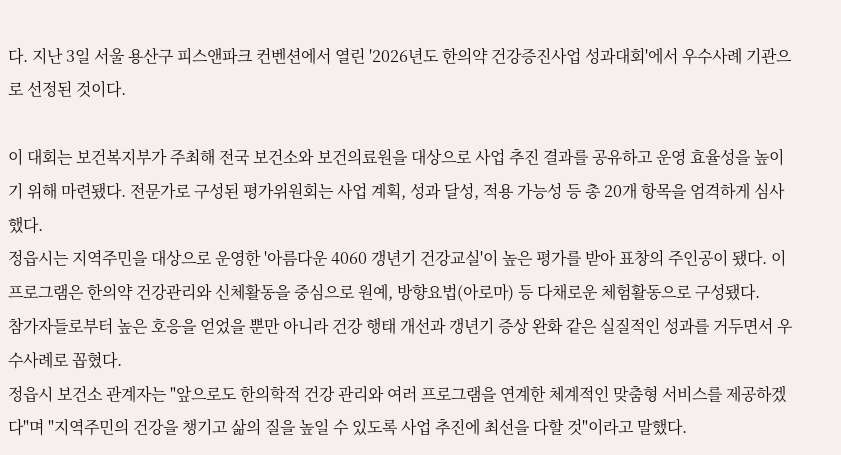다. 지난 3일 서울 용산구 피스앤파크 컨벤션에서 열린 '2026년도 한의약 건강증진사업 성과대회'에서 우수사례 기관으로 선정된 것이다.

이 대회는 보건복지부가 주최해 전국 보건소와 보건의료원을 대상으로 사업 추진 결과를 공유하고 운영 효율성을 높이기 위해 마련됐다. 전문가로 구성된 평가위원회는 사업 계획, 성과 달성, 적용 가능성 등 총 20개 항목을 엄격하게 심사했다.
정읍시는 지역주민을 대상으로 운영한 '아름다운 4060 갱년기 건강교실'이 높은 평가를 받아 표창의 주인공이 됐다. 이 프로그램은 한의약 건강관리와 신체활동을 중심으로 원예, 방향요법(아로마) 등 다채로운 체험활동으로 구성됐다.
참가자들로부터 높은 호응을 얻었을 뿐만 아니라 건강 행태 개선과 갱년기 증상 완화 같은 실질적인 성과를 거두면서 우수사례로 꼽혔다.
정읍시 보건소 관계자는 "앞으로도 한의학적 건강 관리와 여러 프로그램을 연계한 체계적인 맞춤형 서비스를 제공하겠다"며 "지역주민의 건강을 챙기고 삶의 질을 높일 수 있도록 사업 추진에 최선을 다할 것"이라고 말했다.